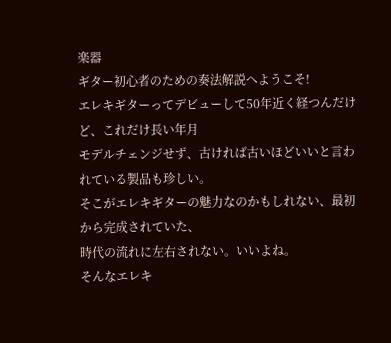楽器
ギター初心者のための奏法解説へようこそ!
エレキギターってデビューして50年近く経つんだけど、これだけ長い年月
モデルチェンジせず、古ければ古いほどいいと言われている製品も珍しい。
そこがエレキギターの魅力なのかもしれない、最初から完成されていた、
時代の流れに左右されない。いいよね。
そんなエレキ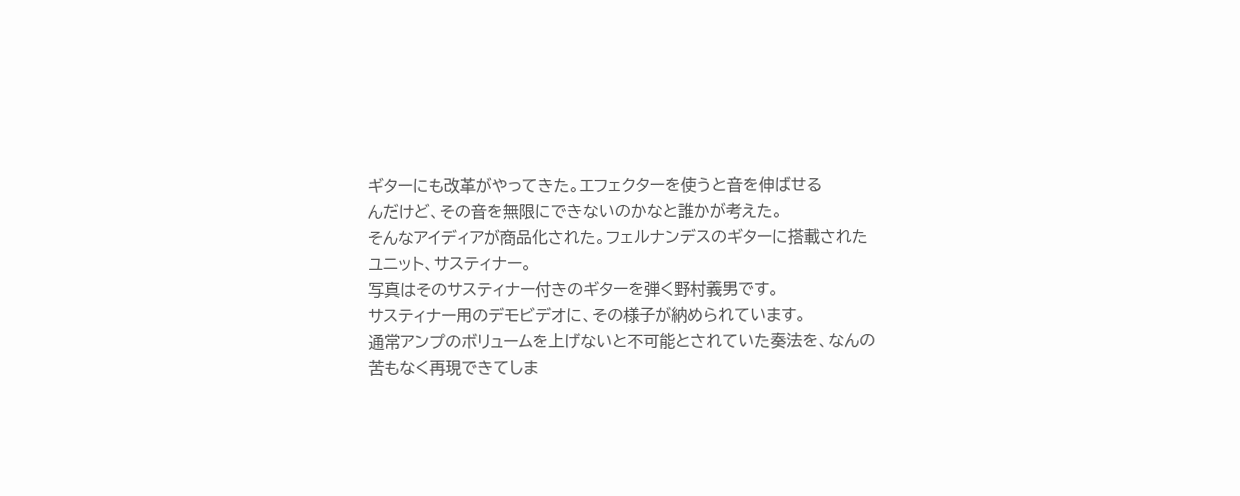ギターにも改革がやってきた。エフェクターを使うと音を伸ばせる
んだけど、その音を無限にできないのかなと誰かが考えた。
そんなアイディアが商品化された。フェルナンデスのギターに搭載された
ユニット、サスティナー。
写真はそのサスティナー付きのギターを弾く野村義男です。
サスティナー用のデモビデオに、その様子が納められています。
通常アンプのボリュームを上げないと不可能とされていた奏法を、なんの
苦もなく再現できてしま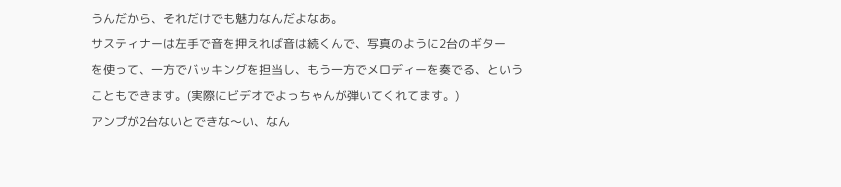うんだから、それだけでも魅力なんだよなあ。
サスティナーは左手で音を押えれば音は続くんで、写真のように2台のギター
を使って、一方でバッキングを担当し、もう一方でメロディーを奏でる、という
こともできます。(実際にビデオでよっちゃんが弾いてくれてます。)
アンプが2台ないとできな〜い、なん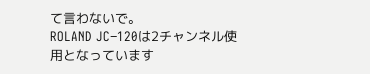て言わないで。
ROLAND JC−120は2チャンネル使用となっています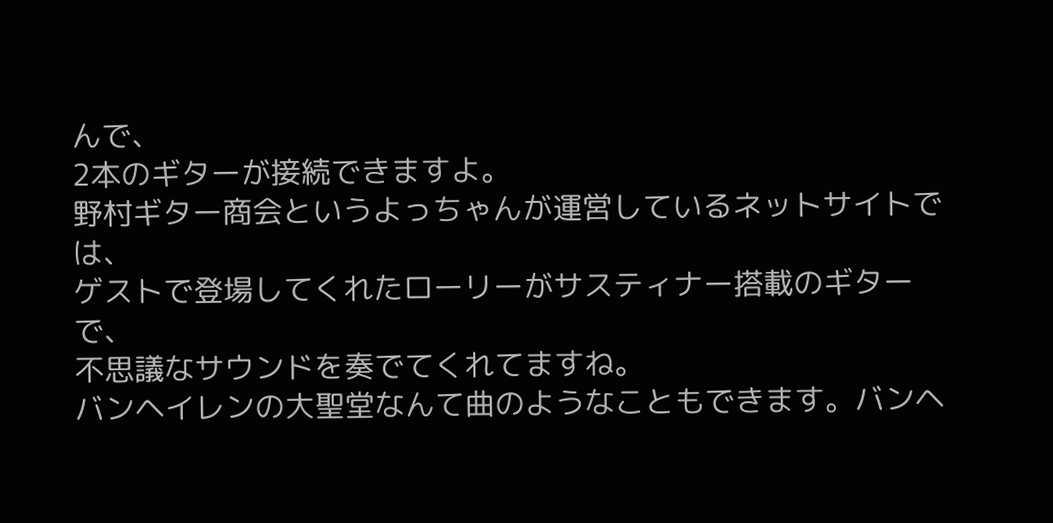んで、
2本のギターが接続できますよ。
野村ギター商会というよっちゃんが運営しているネットサイトでは、
ゲストで登場してくれたローリーがサスティナー搭載のギターで、
不思議なサウンドを奏でてくれてますね。
バンヘイレンの大聖堂なんて曲のようなこともできます。バンヘ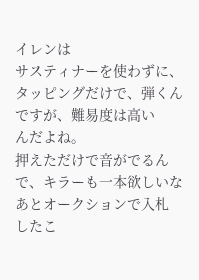イレンは
サスティナーを使わずに、タッピングだけで、弾くんですが、難易度は高い
んだよね。
押えただけで音がでるんで、キラーも一本欲しいなあとオークションで入札
したこ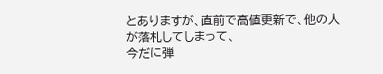とありますが、直前で高値更新で、他の人が落札してしまって、
今だに弾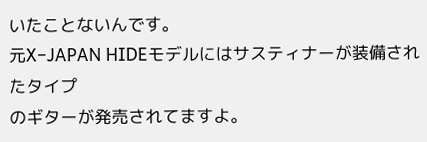いたことないんです。
元X−JAPAN HIDEモデルにはサスティナーが装備されたタイプ
のギターが発売されてますよ。